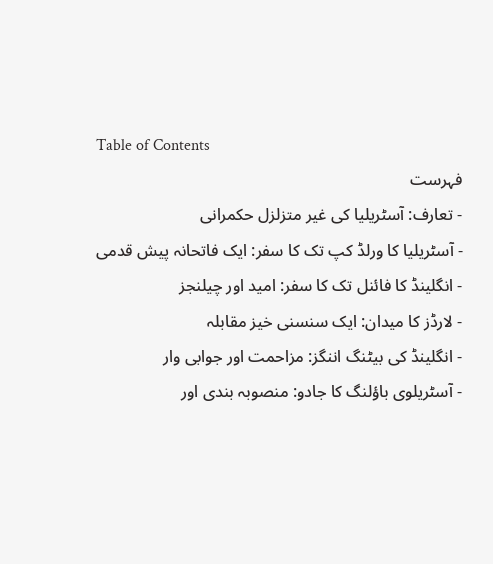Table of Contents
فہرست
- تعارف: آسٹریلیا کی غیر متزلزل حکمرانی
- آسٹریلیا کا ورلڈ کپ تک کا سفر: ایک فاتحانہ پیش قدمی
- انگلینڈ کا فائنل تک کا سفر: امید اور چیلنجز
- لارڈز کا میدان: ایک سنسنی خیز مقابلہ
- انگلینڈ کی بیٹنگ اننگز: مزاحمت اور جوابی وار
- آسٹریلوی باؤلنگ کا جادو: منصوبہ بندی اور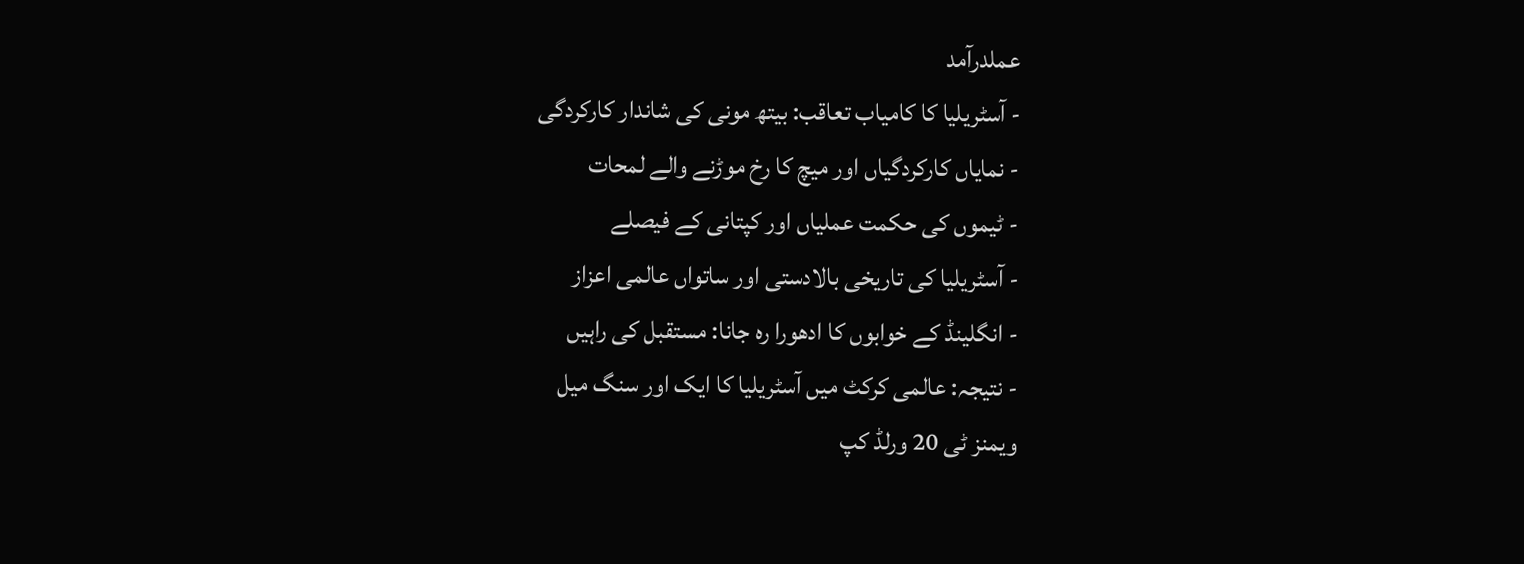عملدرآمد
- آسٹریلیا کا کامیاب تعاقب: بیتھ مونی کی شاندار کارکردگی
- نمایاں کارکردگیاں اور میچ کا رخ موڑنے والے لمحات
- ٹیموں کی حکمت عملیاں اور کپتانی کے فیصلے
- آسٹریلیا کی تاریخی بالادستی اور ساتواں عالمی اعزاز
- انگلینڈ کے خوابوں کا ادھورا رہ جانا: مستقبل کی راہیں
- نتیجہ: عالمی کرکٹ میں آسٹریلیا کا ایک اور سنگ میل
ویمنز ٹی 20 ورلڈ کپ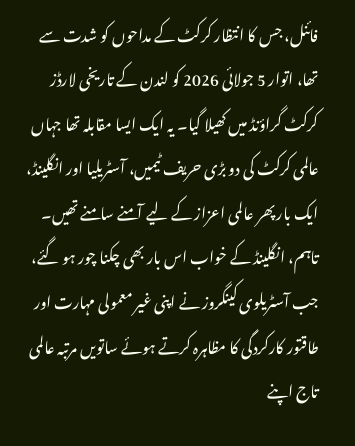فائنل، جس کا انتظار کرکٹ کے مداحوں کو شدت سے تھا، اتوار 5 جولائی 2026 کو لندن کے تاریخی لارڈز کرکٹ گراؤنڈ میں کھیلا گیا۔ یہ ایک ایسا مقابلہ تھا جہاں عالمی کرکٹ کی دو بڑی حریف ٹیمیں، آسٹریلیا اور انگلینڈ، ایک بار پھر عالمی اعزاز کے لیے آمنے سامنے تھیں۔ تاہم، انگلینڈ کے خواب اس بار بھی چکنا چور ہو گئے، جب آسٹریلوی کینگروز نے اپنی غیر معمولی مہارت اور طاقتور کارکردگی کا مظاہرہ کرتے ہوئے ساتویں مرتبہ عالمی تاج اپنے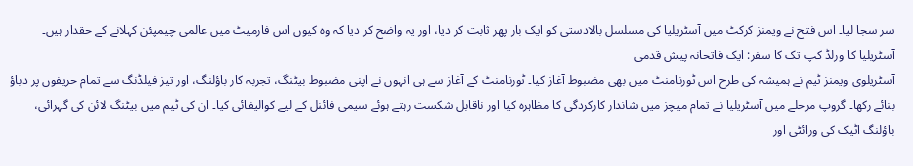سر سجا لیا۔ اس فتح نے ویمنز کرکٹ میں آسٹریلیا کی مسلسل بالادستی کو ایک بار پھر ثابت کر دیا، اور یہ واضح کر دیا کہ وہ کیوں اس فارمیٹ میں عالمی چیمپئن کہلانے کے حقدار ہیں۔
آسٹریلیا کا ورلڈ کپ تک کا سفر: ایک فاتحانہ پیش قدمی
آسٹریلوی ویمنز ٹیم نے ہمیشہ کی طرح اس ٹورنامنٹ میں بھی مضبوط آغاز کیا۔ ٹورنامنٹ کے آغاز سے ہی انہوں نے اپنی مضبوط بیٹنگ، تجربہ کار باؤلنگ، اور تیز فیلڈنگ سے تمام حریفوں پر دباؤ بنائے رکھا۔ گروپ مرحلے میں آسٹریلیا نے تمام میچز میں شاندار کارکردگی کا مظاہرہ کیا اور ناقابل شکست رہتے ہوئے سیمی فائنل کے لیے کوالیفائی کیا۔ ان کی ٹیم میں بیٹنگ لائن کی گہرائی، باؤلنگ اٹیک کی ورائٹی اور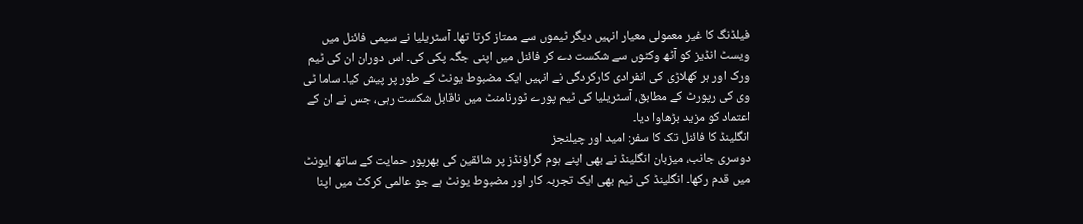فیلڈنگ کا غیر معمولی معیار انہیں دیگر ٹیموں سے ممتاز کرتا تھا۔ آسٹریلیا نے سیمی فائنل میں ویسٹ انڈیز کو آٹھ وکٹوں سے شکست دے کر فائنل میں اپنی جگہ پکی کی۔ اس دوران ان کی ٹیم ورک اور ہر کھلاڑی کی انفرادی کارکردگی نے انہیں ایک مضبوط یونٹ کے طور پر پیش کیا۔ ساما ٹی وی کی رپورٹ کے مطابق، آسٹریلیا کی ٹیم پورے ٹورنامنٹ میں ناقابل شکست رہی، جس نے ان کے اعتماد کو مزید بڑھاوا دیا۔
انگلینڈ کا فائنل تک کا سفر: امید اور چیلنجز
دوسری جانب، میزبان انگلینڈ نے بھی اپنے ہوم گراؤنڈز پر شائقین کی بھرپور حمایت کے ساتھ ایونٹ میں قدم رکھا۔ انگلینڈ کی ٹیم بھی ایک تجربہ کار اور مضبوط یونٹ ہے جو عالمی کرکٹ میں اپنا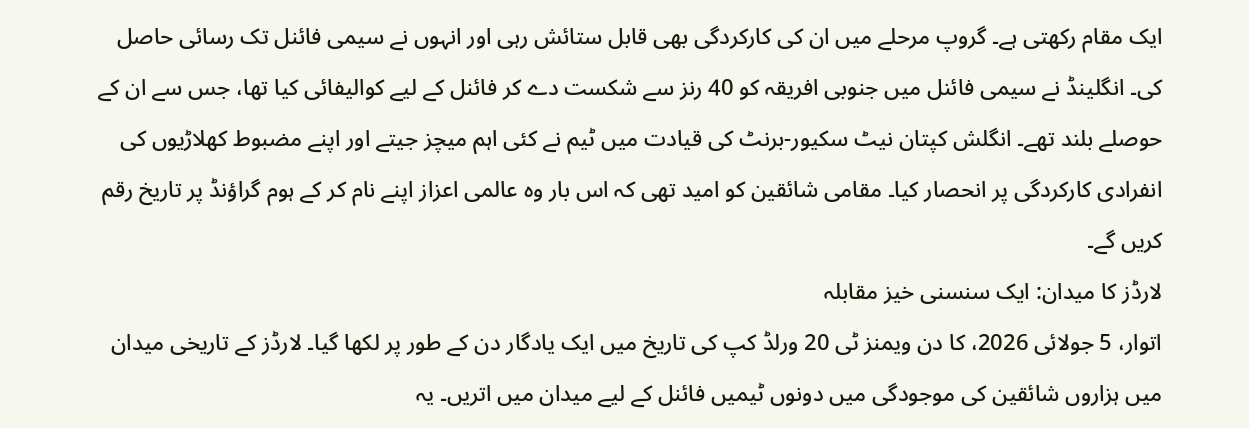ایک مقام رکھتی ہے۔ گروپ مرحلے میں ان کی کارکردگی بھی قابل ستائش رہی اور انہوں نے سیمی فائنل تک رسائی حاصل کی۔ انگلینڈ نے سیمی فائنل میں جنوبی افریقہ کو 40 رنز سے شکست دے کر فائنل کے لیے کوالیفائی کیا تھا، جس سے ان کے حوصلے بلند تھے۔ انگلش کپتان نیٹ سکیور-برنٹ کی قیادت میں ٹیم نے کئی اہم میچز جیتے اور اپنے مضبوط کھلاڑیوں کی انفرادی کارکردگی پر انحصار کیا۔ مقامی شائقین کو امید تھی کہ اس بار وہ عالمی اعزاز اپنے نام کر کے ہوم گراؤنڈ پر تاریخ رقم کریں گے۔
لارڈز کا میدان: ایک سنسنی خیز مقابلہ
اتوار، 5 جولائی 2026، کا دن ویمنز ٹی 20 ورلڈ کپ کی تاریخ میں ایک یادگار دن کے طور پر لکھا گیا۔ لارڈز کے تاریخی میدان میں ہزاروں شائقین کی موجودگی میں دونوں ٹیمیں فائنل کے لیے میدان میں اتریں۔ یہ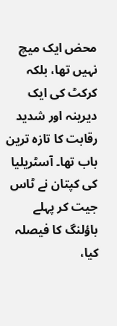محض ایک میچ نہیں تھا، بلکہ کرکٹ کی ایک دیرینہ اور شدید رقابت کا تازہ ترین باب تھا۔ آسٹریلیا کی کپتان نے ٹاس جیت کر پہلے باؤلنگ کا فیصلہ کیا،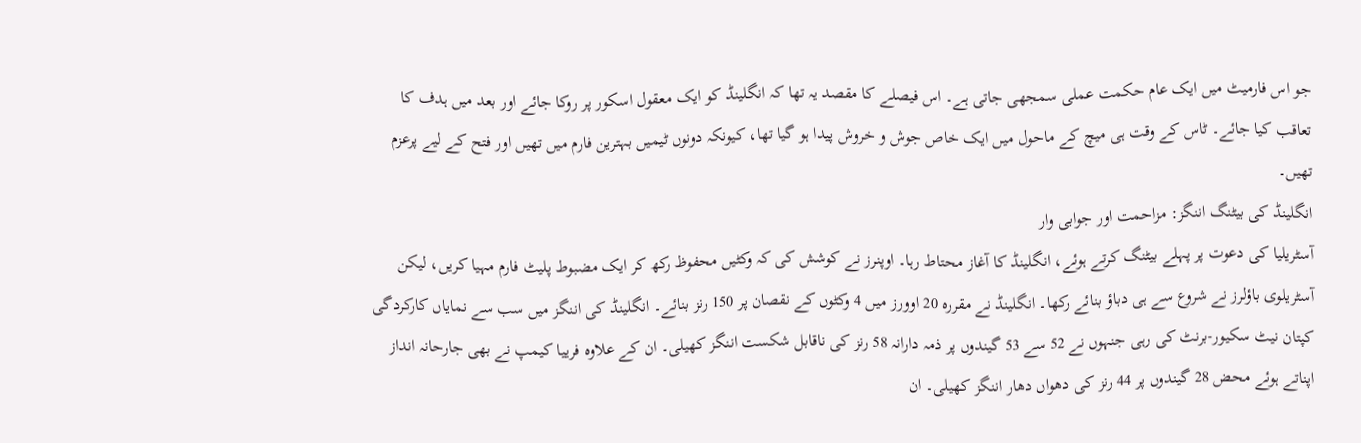جو اس فارمیٹ میں ایک عام حکمت عملی سمجھی جاتی ہے۔ اس فیصلے کا مقصد یہ تھا کہ انگلینڈ کو ایک معقول اسکور پر روکا جائے اور بعد میں ہدف کا تعاقب کیا جائے۔ ٹاس کے وقت ہی میچ کے ماحول میں ایک خاص جوش و خروش پیدا ہو گیا تھا، کیونکہ دونوں ٹیمیں بہترین فارم میں تھیں اور فتح کے لیے پرعزم تھیں۔
انگلینڈ کی بیٹنگ اننگز: مزاحمت اور جوابی وار
آسٹریلیا کی دعوت پر پہلے بیٹنگ کرتے ہوئے، انگلینڈ کا آغاز محتاط رہا۔ اوپنرز نے کوشش کی کہ وکٹیں محفوظ رکھ کر ایک مضبوط پلیٹ فارم مہیا کریں، لیکن آسٹریلوی باؤلرز نے شروع سے ہی دباؤ بنائے رکھا۔ انگلینڈ نے مقررہ 20 اوورز میں 4 وکٹوں کے نقصان پر 150 رنز بنائے۔ انگلینڈ کی اننگز میں سب سے نمایاں کارکردگی کپتان نیٹ سکیور-برنٹ کی رہی جنہوں نے 52 سے 53 گیندوں پر ذمہ دارانہ 58 رنز کی ناقابل شکست اننگز کھیلی۔ ان کے علاوہ فرییا کیمپ نے بھی جارحانہ انداز اپناتے ہوئے محض 28 گیندوں پر 44 رنز کی دھواں دھار اننگز کھیلی۔ ان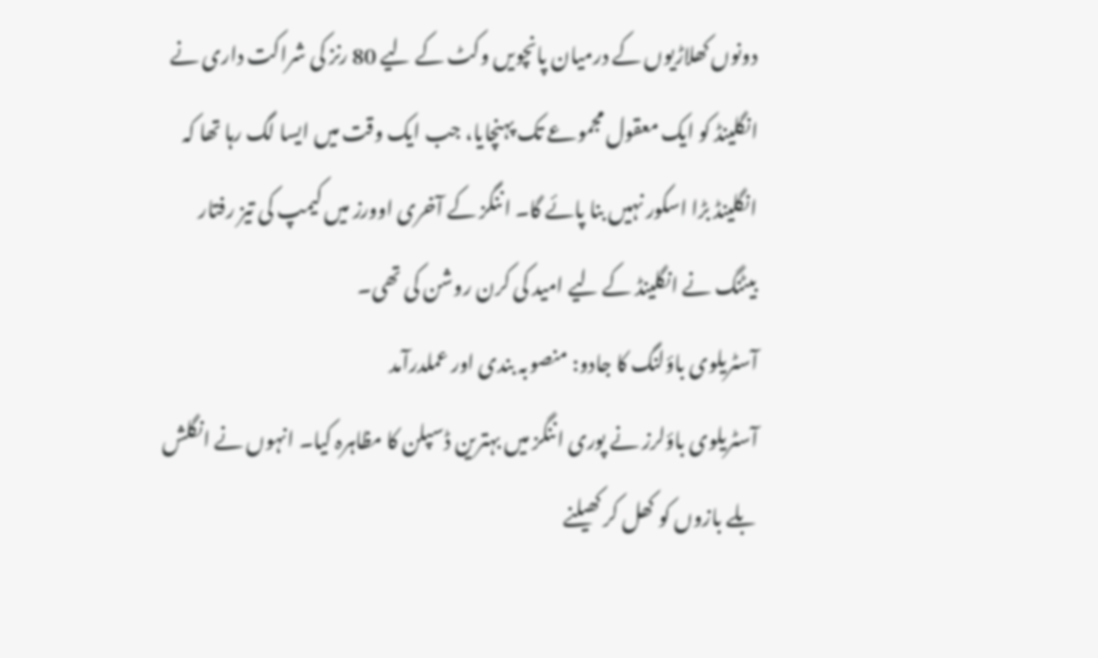دونوں کھلاڑیوں کے درمیان پانچویں وکٹ کے لیے 80 رنز کی شراکت داری نے انگلینڈ کو ایک معقول مجموعے تک پہنچایا، جب ایک وقت میں ایسا لگ رہا تھا کہ انگلینڈ بڑا اسکور نہیں بنا پائے گا۔ اننگز کے آخری اوورز میں کیمپ کی تیز رفتار بیٹنگ نے انگلینڈ کے لیے امید کی کرن روشن کی تھی۔
آسٹریلوی باؤلنگ کا جادو: منصوبہ بندی اور عملدرآمد
آسٹریلوی باؤلرز نے پوری اننگز میں بہترین ڈسپلن کا مظاہرہ کیا۔ انہوں نے انگلش بلے بازوں کو کھل کر کھیلنے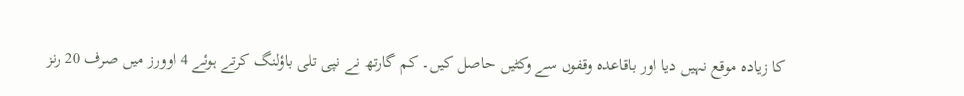کا زیادہ موقع نہیں دیا اور باقاعدہ وقفوں سے وکٹیں حاصل کیں۔ کم گارتھ نے نپی تلی باؤلنگ کرتے ہوئے 4 اوورز میں صرف 20 رنز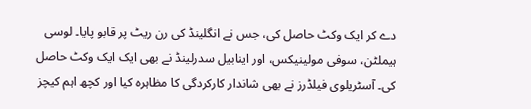دے کر ایک وکٹ حاصل کی، جس نے انگلینڈ کی رن ریٹ پر قابو پایا۔ لوسی ہیملٹن، سوفی مولینیکس، اور اینابیل سدرلینڈ نے بھی ایک ایک وکٹ حاصل کی۔ آسٹریلوی فیلڈرز نے بھی شاندار کارکردگی کا مظاہرہ کیا اور کچھ اہم کیچز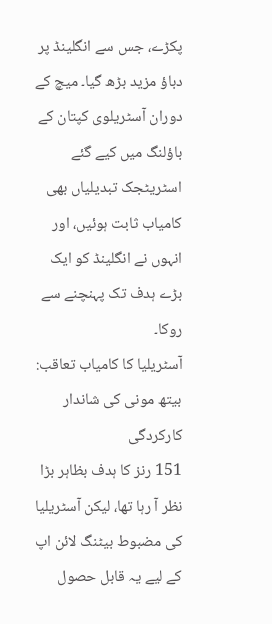پکڑے، جس سے انگلینڈ پر دباؤ مزید بڑھ گیا۔ میچ کے دوران آسٹریلوی کپتان کے باؤلنگ میں کیے گئے اسٹریٹجک تبدیلیاں بھی کامیاب ثابت ہوئیں، اور انہوں نے انگلینڈ کو ایک بڑے ہدف تک پہنچنے سے روکا۔
آسٹریلیا کا کامیاب تعاقب: بیتھ مونی کی شاندار کارکردگی
151 رنز کا ہدف بظاہر بڑا نظر آ رہا تھا، لیکن آسٹریلیا کی مضبوط بیٹنگ لائن اپ کے لیے یہ قابل حصول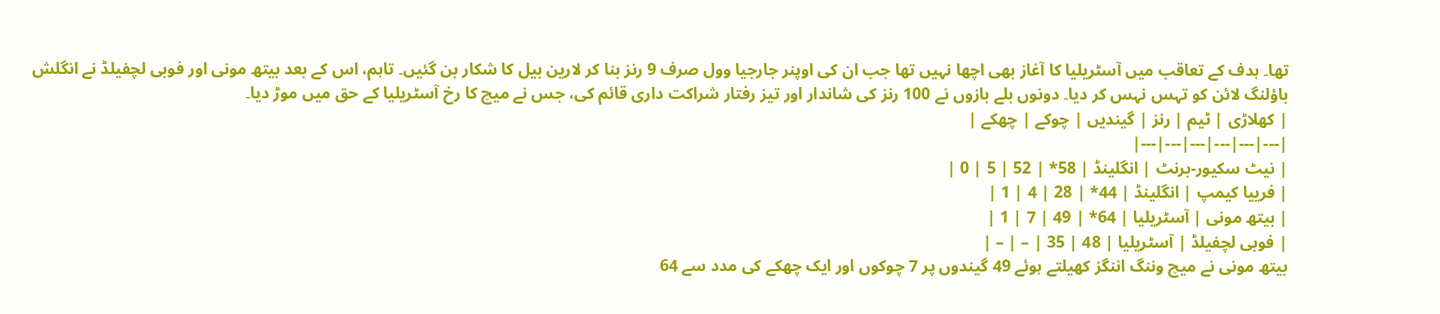تھا۔ ہدف کے تعاقب میں آسٹریلیا کا آغاز بھی اچھا نہیں تھا جب ان کی اوپنر جارجیا وول صرف 9 رنز بنا کر لارین بیل کا شکار بن گئیں۔ تاہم، اس کے بعد بیتھ مونی اور فوبی لچفیلڈ نے انگلش باؤلنگ لائن کو تہس نہس کر دیا۔ دونوں بلے بازوں نے 100 رنز کی شاندار اور تیز رفتار شراکت داری قائم کی، جس نے میچ کا رخ آسٹریلیا کے حق میں موڑ دیا۔
| کھلاڑی | ٹیم | رنز | گیندیں | چوکے | چھکے |
|---|---|---|---|---|---|
| نیٹ سکیور-برنٹ | انگلینڈ | 58* | 52 | 5 | 0 |
| فرییا کیمپ | انگلینڈ | 44* | 28 | 4 | 1 |
| بیتھ مونی | آسٹریلیا | 64* | 49 | 7 | 1 |
| فوبی لچفیلڈ | آسٹریلیا | 48 | 35 | – | – |
بیتھ مونی نے میچ وننگ اننگز کھیلتے ہوئے 49 گیندوں پر 7 چوکوں اور ایک چھکے کی مدد سے 64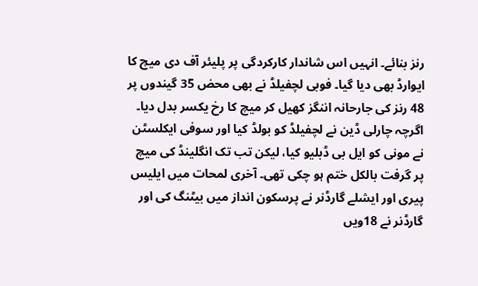رنز بنائے۔ انہیں اس شاندار کارکردگی پر پلیئر آف دی میچ کا ایوارڈ بھی دیا گیا۔ فوبی لچفیلڈ نے بھی محض 35 گیندوں پر 48 رنز کی جارحانہ اننگز کھیل کر میچ کا رخ یکسر بدل دیا۔ اگرچہ چارلی ڈین نے لچفیلڈ کو بولڈ کیا اور سوفی ایکلسٹن نے مونی کو ایل بی ڈبلیو کیا، لیکن تب تک انگلینڈ کی میچ پر گرفت بالکل ختم ہو چکی تھی۔ آخری لمحات میں ایلیس پیری اور ایشلے گارڈنر نے پرسکون انداز میں بیٹنگ کی اور گارڈنر نے 18ویں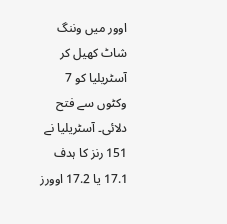اوور میں وننگ شاٹ کھیل کر آسٹریلیا کو 7 وکٹوں سے فتح دلائی۔ آسٹریلیا نے 151 رنز کا ہدف 17.1 یا 17.2 اوورز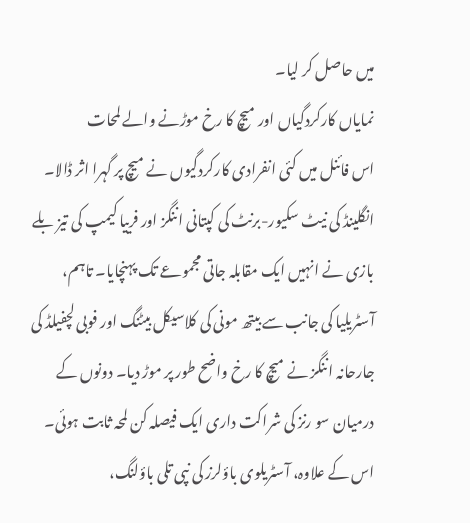میں حاصل کر لیا۔
نمایاں کارکردگیاں اور میچ کا رخ موڑنے والے لمحات
اس فائنل میں کئی انفرادی کارکردگیوں نے میچ پر گہرا اثر ڈالا۔ انگلینڈ کی نیٹ سکیور-برنٹ کی کپتانی اننگز اور فرییا کیمپ کی تیز بلے بازی نے انہیں ایک مقابلہ جاتی مجموعے تک پہنچایا۔ تاہم، آسٹریلیا کی جانب سے بیتھ مونی کی کلاسیکل بیٹنگ اور فوبی لچفیلڈ کی جارحانہ اننگز نے میچ کا رخ واضح طور پر موڑ دیا۔ دونوں کے درمیان سو رنز کی شراکت داری ایک فیصلہ کن لمحہ ثابت ہوئی۔ اس کے علاوہ، آسٹریلوی باؤلرز کی نپی تلی باؤلنگ،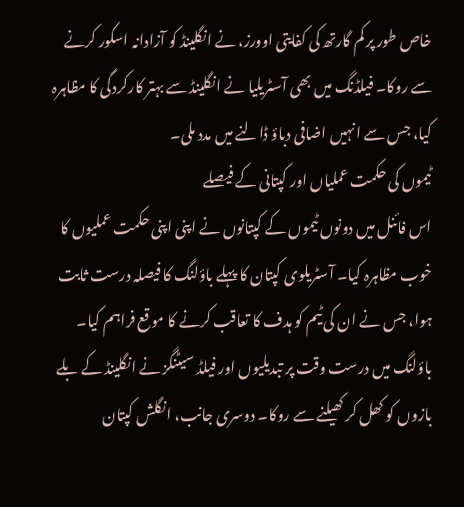خاص طور پر کم گارتھ کی کفایتی اوورز، نے انگلینڈ کو آزادانہ اسکور کرنے سے روکا۔ فیلڈنگ میں بھی آسٹریلیا نے انگلینڈ سے بہتر کارکردگی کا مظاہرہ کیا، جس سے انہیں اضافی دباؤ ڈالنے میں مدد ملی۔
ٹیموں کی حکمت عملیاں اور کپتانی کے فیصلے
اس فائنل میں دونوں ٹیموں کے کپتانوں نے اپنی اپنی حکمت عملیوں کا خوب مظاہرہ کیا۔ آسٹریلوی کپتان کا پہلے باؤلنگ کا فیصلہ درست ثابت ہوا، جس نے ان کی ٹیم کو ہدف کا تعاقب کرنے کا موقع فراہم کیا۔ باؤلنگ میں درست وقت پر تبدیلیوں اور فیلڈ سیٹنگز نے انگلینڈ کے بلے بازوں کو کھل کر کھیلنے سے روکا۔ دوسری جانب، انگلش کپتان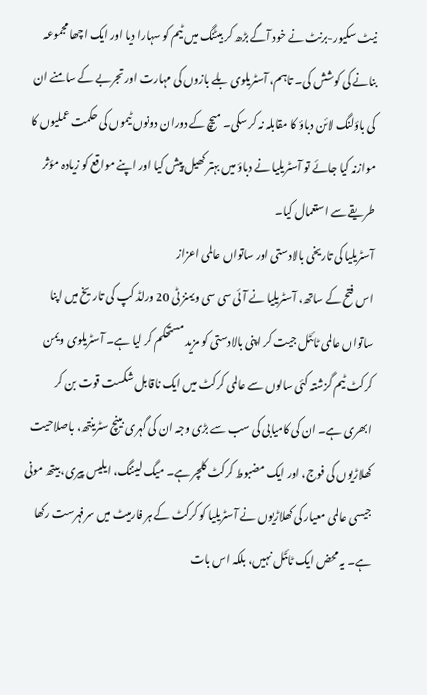نیٹ سکیور-برنٹ نے خود آگے بڑھ کر بیٹنگ میں ٹیم کو سہارا دیا اور ایک اچھا مجموعہ بنانے کی کوشش کی۔ تاہم، آسٹریلوی بلے بازوں کی مہارت اور تجربے کے سامنے ان کی باؤلنگ لائن دباؤ کا مقابلہ نہ کر سکی۔ میچ کے دوران دونوں ٹیموں کی حکمت عملیوں کا موازنہ کیا جائے تو آسٹریلیا نے دباؤ میں بہتر کھیل پیش کیا اور اپنے مواقع کو زیادہ مؤثر طریقے سے استعمال کیا۔
آسٹریلیا کی تاریخی بالادستی اور ساتواں عالمی اعزاز
اس فتح کے ساتھ، آسٹریلیا نے آئی سی سی ویمنز ٹی 20 ورلڈ کپ کی تاریخ میں اپنا ساتواں عالمی ٹائٹل جیت کر اپنی بالادستی کو مزید مستحکم کر لیا ہے۔ آسٹریلوی ویمن کرکٹ ٹیم گزشتہ کئی سالوں سے عالمی کرکٹ میں ایک ناقابل شکست قوت بن کر ابھری ہے۔ ان کی کامیابی کی سب سے بڑی وجہ ان کی گہری بینچ سٹرینتھ، باصلاحیت کھلاڑیوں کی فوج، اور ایک مضبوط کرکٹ کلچر ہے۔ میگ لیننگ، ایلیس پیری، بیتھ مونی جیسی عالمی معیار کی کھلاڑیوں نے آسٹریلیا کو کرکٹ کے ہر فارمیٹ میں سرفہرست رکھا ہے۔ یہ محض ایک ٹائٹل نہیں، بلکہ اس بات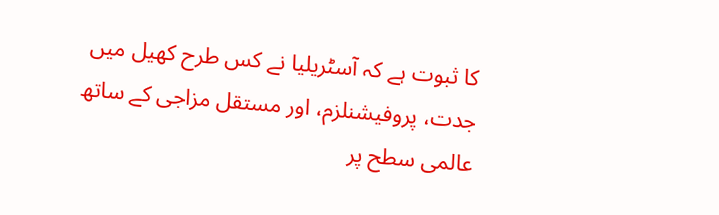کا ثبوت ہے کہ آسٹریلیا نے کس طرح کھیل میں جدت، پروفیشنلزم، اور مستقل مزاجی کے ساتھ عالمی سطح پر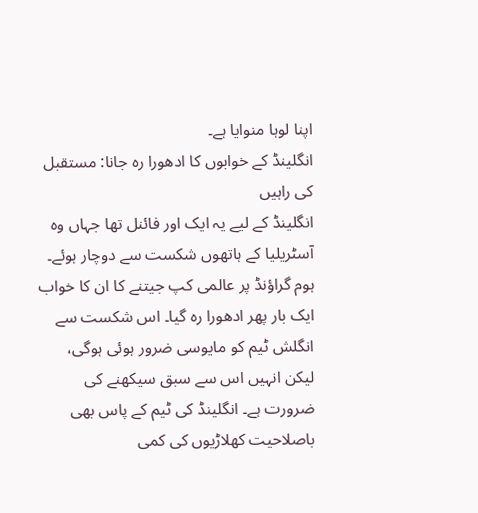اپنا لوہا منوایا ہے۔
انگلینڈ کے خوابوں کا ادھورا رہ جانا: مستقبل کی راہیں
انگلینڈ کے لیے یہ ایک اور فائنل تھا جہاں وہ آسٹریلیا کے ہاتھوں شکست سے دوچار ہوئے۔ ہوم گراؤنڈ پر عالمی کپ جیتنے کا ان کا خواب ایک بار پھر ادھورا رہ گیا۔ اس شکست سے انگلش ٹیم کو مایوسی ضرور ہوئی ہوگی، لیکن انہیں اس سے سبق سیکھنے کی ضرورت ہے۔ انگلینڈ کی ٹیم کے پاس بھی باصلاحیت کھلاڑیوں کی کمی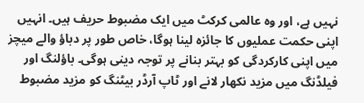نہیں ہے، اور وہ عالمی کرکٹ میں ایک مضبوط حریف ہیں۔ انہیں اپنی حکمت عملیوں کا جائزہ لینا ہوگا، خاص طور پر دباؤ والے میچز میں اپنی کارکردگی کو بہتر بنانے پر توجہ دینی ہوگی۔ باؤلنگ اور فیلڈنگ میں مزید نکھار لانے اور ٹاپ آرڈر بیٹنگ کو مزید مضبوط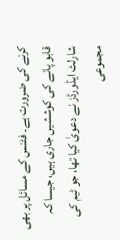کرنے کی ضرورت ہے۔ فٹنس کے مسائل پر بھی قابو پانے کی کوششیں جاری ہیں، جیسا کہ شارلٹ ایڈورڈز نے دعویٰ کیا تھا، جو ٹیم کی مجموعی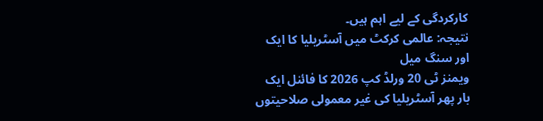کارکردگی کے لیے اہم ہیں۔
نتیجہ: عالمی کرکٹ میں آسٹریلیا کا ایک اور سنگ میل
ویمنز ٹی 20 ورلڈ کپ 2026 کا فائنل ایک بار پھر آسٹریلیا کی غیر معمولی صلاحیتوں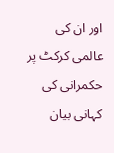اور ان کی عالمی کرکٹ پر حکمرانی کی کہانی بیان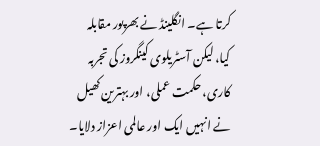کرتا ہے۔ انگلینڈ نے بھرپور مقابلہ کیا، لیکن آسٹریلوی کینگروز کی تجربہ کاری، حکمت عملی، اور بہترین کھیل نے انہیں ایک اور عالمی اعزاز دلایا۔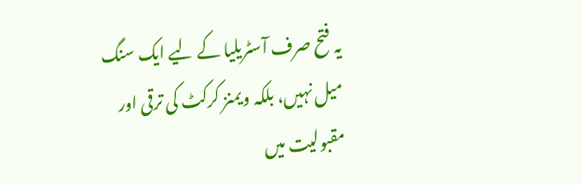یہ فتح صرف آسٹریلیا کے لیے ایک سنگ میل نہیں، بلکہ ویمنز کرکٹ کی ترقی اور مقبولیت میں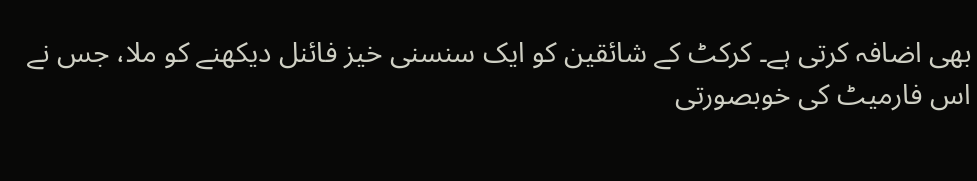بھی اضافہ کرتی ہے۔ کرکٹ کے شائقین کو ایک سنسنی خیز فائنل دیکھنے کو ملا، جس نے اس فارمیٹ کی خوبصورتی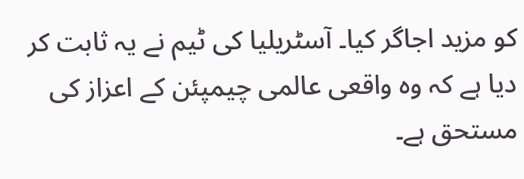کو مزید اجاگر کیا۔ آسٹریلیا کی ٹیم نے یہ ثابت کر دیا ہے کہ وہ واقعی عالمی چیمپئن کے اعزاز کی مستحق ہے۔